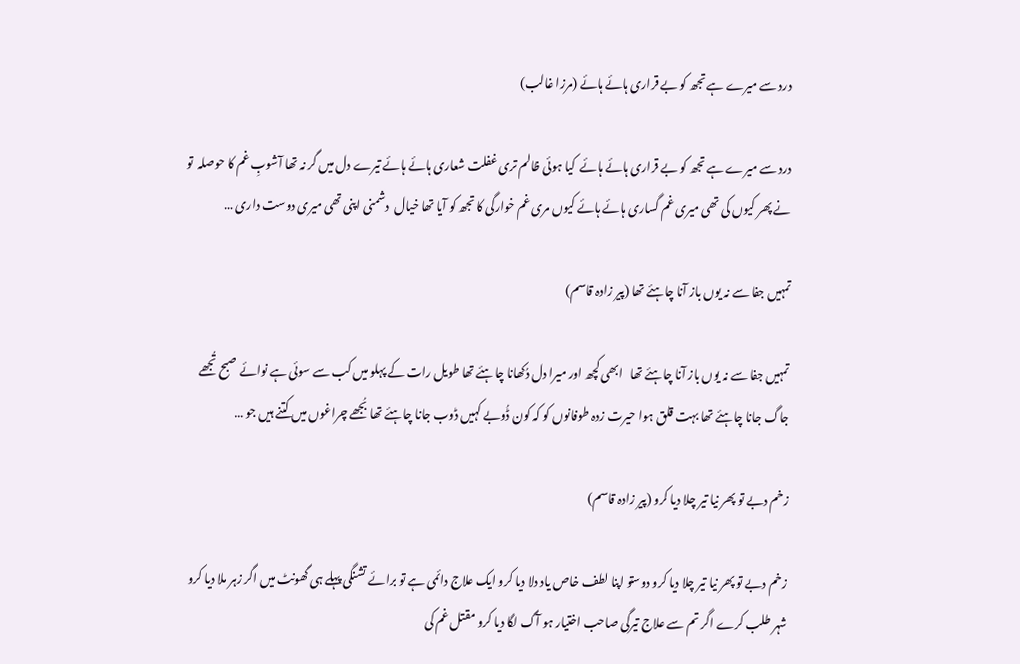درد سے میرے ہے تجھ کو بے قراری ہائے ہائے (مرزا غالب)

درد سے میرے ہے تجھ کو بے قراری ہائے ہائے  کیا ہوئی ظالم تری غفلت شعاری ہائے ہائے تیرے دل میں گر نہ تھا آشوبِ غم کا حوصلہ  تو نے پھر کیوں کی تھی میری غم گساری ہائے ہائے کیوں مری غم خوارگی کا تجھ کو آیا تھا خیال  دشمنی اپنی تھی میری دوست داری …

تمہیں ‌جفا سے نہ یوں‌ باز آنا چاہئے تھا (پیر زادہ قاسم)

تمہیں ‌جفا سے نہ یوں‌ باز آنا چاہئے تھا   ابھی کچھ اور میرا دل دُکھانا چاہئے تھا طویل رات کے پہلو میں کب سے سوئی ہے نوائے صبح تُجھے جاگ جانا چاہئے تھا بہت قلق ہوا حیرت زدہ طوفانوں کو کہ کون ڈُوبے کہیں ‌ڈوب جانا چاہئے تھا بُجھے چراغوں میں کتنے ہیں ‌جو …

زخم دبے تو پھر نیا تیر چلا دیا کرو (پیر زادہ قاسم)

زخم دبے تو پھر نیا تیر چلا دیا کرو دوستو اپنا لطف خاص یاد دلا دیا کرو ایک علاج دائمی ہے تو برائے تشنگی پہلے ہی گھونٹ میں اگر زہر ملا دیا کرو شہر طلب کرے اگر تم سے علاج تیرگی صاحب اختیار ہو آگ لگا دیا کرو مقتل غم کی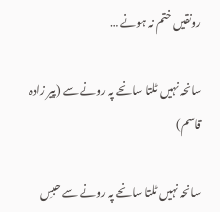رونقیں ختم نہ ہونے …

سانحہ نہیں ٹلتا سانحے پہ رونے سے (پیر زادہ قاسم)

سانحہ نہیں ٹلتا سانحے پہ رونے سے حبسِ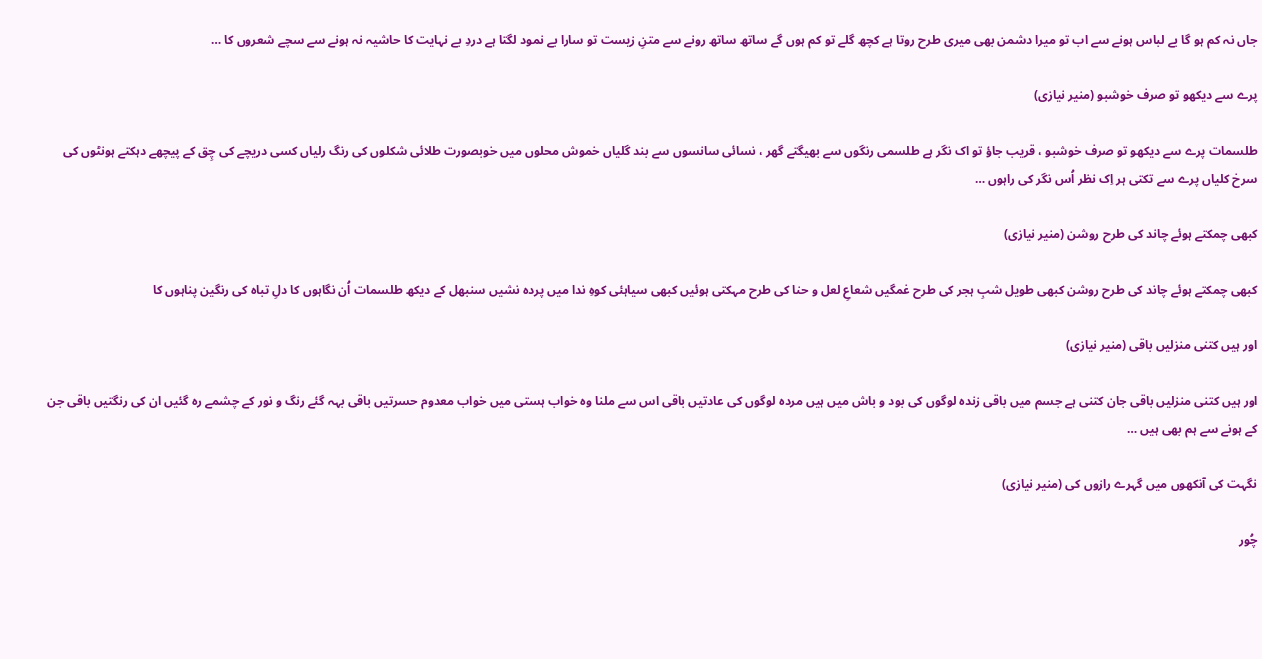جاں نہ کم ہو گا بے لباس ہونے سے اب تو میرا دشمن بھی میری طرح روتا ہے کچھ گلے تو کم ہوں گے ساتھ ساتھ رونے سے متنِ زیست تو سارا بے نمود لگتا ہے دردِ بے نہایت کا حاشیہ نہ ہونے سے سچے شعروں کا …

پرے سے دیکھو تو صرف خوشبو (منیر نیازی)

طلسمات پرے سے دیکھو تو صرف خوشبو ، قریب جاؤ تو اک نگر ہے طلسمی رنگوں سے بھیگتے گھر ، نسائی سانسوں سے بند گلیاں خموش محلوں میں خوبصورت طلائی شکلوں کی رنگ رلیاں کسی دریچے کی چِق کے پیچھے دہکتے ہونٹوں کی سرخ کلیاں پرے سے تکتی ہر اِک نظر اُس نگر کی راہوں …

کبھی چمکتے ہوئے چاند کی طرح روشن (منیر نیازی)

کبھی چمکتے ہوئے چاند کی طرح روشن کبھی طویل شبِ ہجر کی طرح غمگیں شعاعِ لعل و حنا کی طرح مہکتی ہوئیں کبھی سیاہئی کوہِ ندا میں پردہ نشیں سنبھل کے دیکھ طلسمات اُن نگاہوں کا دلِ تباہ کی رنگین پناہوں کا

اور ہیں کتنی منزلیں باقی (منیر نیازی)

اور ہیں کتنی منزلیں باقی جان کتنی ہے جسم میں باقی زندہ لوگوں کی بود و باش میں ہیں مردہ لوگوں کی عادتیں باقی اس سے ملنا وہ خواب ہستی میں خواب معدوم حسرتیں باقی بہہ گئے رنگ و نور کے چشمے رہ گئیں ان کی رنگتیں باقی جن کے ہونے سے ہم بھی ہیں …

نگہت کی آنکھوں میں گہرے رازوں کی (منیر نیازی)

چُور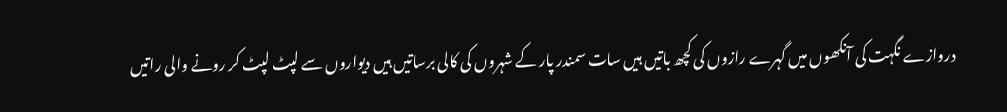دروازے نگہت کی آنکھوں میں گہرے رازوں کی کچھ باتیں ہیں سات سمندر پار کے شہروں کی کالی برساتیں ہیں دیواروں سے لپٹ لپٹ کر رونے والی راتیں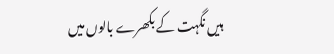ہیں نگہت کے بکھرے بالوں میں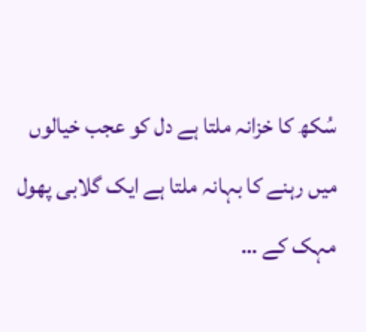سُکھ کا خزانہ ملتا ہے دل کو عجب خیالوں میں رہنے کا بہانہ ملتا ہے ایک گلابی پھول مہک کے …